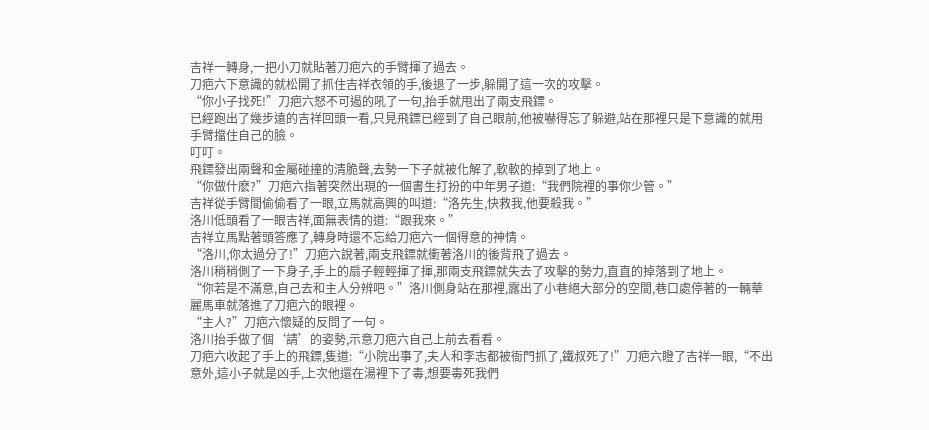吉祥一轉身,一把小刀就貼著刀疤六的手臂揮了過去。
刀疤六下意識的就松開了抓住吉祥衣領的手,後退了一步,躲開了這一次的攻擊。
“你小子找死!”刀疤六怒不可遏的吼了一句,抬手就甩出了兩支飛鏢。
已經跑出了幾步遠的吉祥回頭一看,只見飛鏢已經到了自己眼前,他被嚇得忘了躲避,站在那裡只是下意識的就用手臂擋住自己的臉。
叮叮。
飛鏢發出兩聲和金屬碰撞的清脆聲,去勢一下子就被化解了,軟軟的掉到了地上。
“你做什麽?”刀疤六指著突然出現的一個書生打扮的中年男子道:“我們院裡的事你少管。”
吉祥從手臂間偷偷看了一眼,立馬就高興的叫道:“洛先生,快救我,他要殺我。”
洛川低頭看了一眼吉祥,面無表情的道:“跟我來。”
吉祥立馬點著頭答應了,轉身時還不忘給刀疤六一個得意的神情。
“洛川,你太過分了!”刀疤六說著,兩支飛鏢就衝著洛川的後背飛了過去。
洛川稍稍側了一下身子,手上的扇子輕輕揮了揮,那兩支飛鏢就失去了攻擊的勢力,直直的掉落到了地上。
“你若是不滿意,自己去和主人分辨吧。”洛川側身站在那裡,露出了小巷絕大部分的空間,巷口處停著的一輛華麗馬車就落進了刀疤六的眼裡。
“主人?”刀疤六懷疑的反問了一句。
洛川抬手做了個‘請’的姿勢,示意刀疤六自己上前去看看。
刀疤六收起了手上的飛鏢,隻道:“小院出事了,夫人和李志都被衙門抓了,鐵叔死了!”刀疤六瞪了吉祥一眼,“不出意外,這小子就是凶手,上次他還在湯裡下了毒,想要毒死我們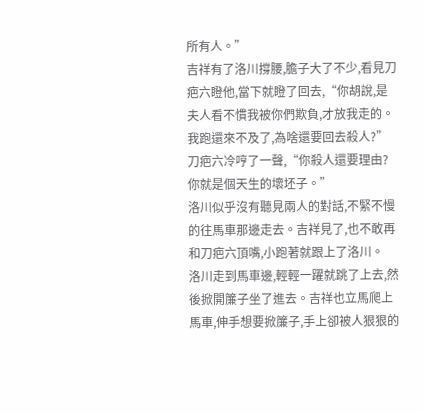所有人。”
吉祥有了洛川撐腰,膽子大了不少,看見刀疤六瞪他,當下就瞪了回去,“你胡說,是夫人看不慣我被你們欺負,才放我走的。我跑還來不及了,為啥還要回去殺人?”
刀疤六冷哼了一聲,“你殺人還要理由?你就是個天生的壞坯子。”
洛川似乎沒有聽見兩人的對話,不緊不慢的往馬車那邊走去。吉祥見了,也不敢再和刀疤六頂嘴,小跑著就跟上了洛川。
洛川走到馬車邊,輕輕一躍就跳了上去,然後掀開簾子坐了進去。吉祥也立馬爬上馬車,伸手想要掀簾子,手上卻被人狠狠的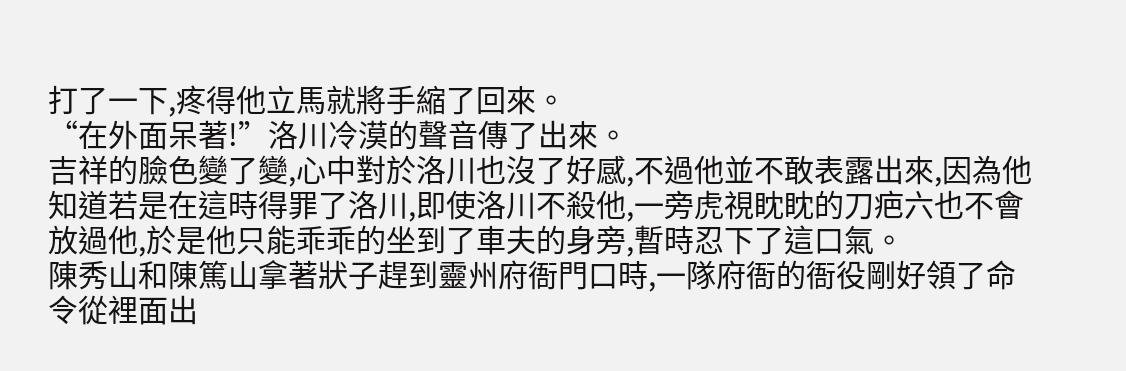打了一下,疼得他立馬就將手縮了回來。
“在外面呆著!”洛川冷漠的聲音傳了出來。
吉祥的臉色變了變,心中對於洛川也沒了好感,不過他並不敢表露出來,因為他知道若是在這時得罪了洛川,即使洛川不殺他,一旁虎視眈眈的刀疤六也不會放過他,於是他只能乖乖的坐到了車夫的身旁,暫時忍下了這口氣。
陳秀山和陳篤山拿著狀子趕到靈州府衙門口時,一隊府衙的衙役剛好領了命令從裡面出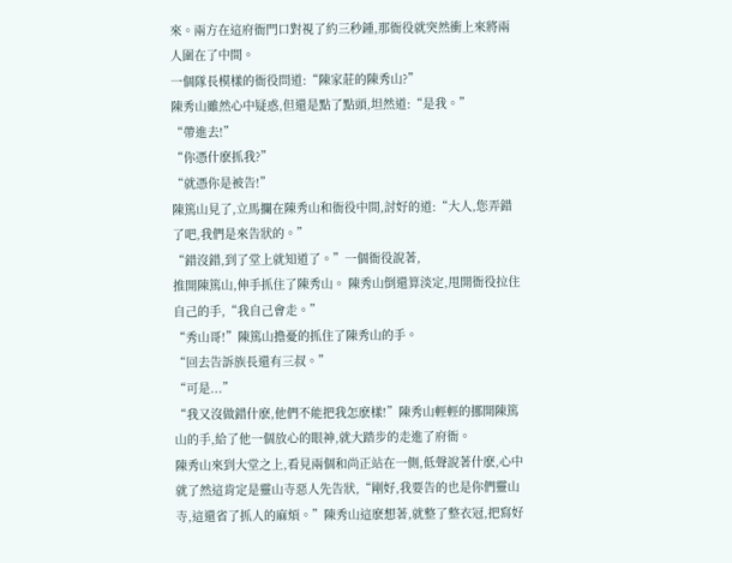來。兩方在這府衙門口對視了約三秒鍾,那衙役就突然衝上來將兩人圍在了中間。
一個隊長模樣的衙役問道:“陳家莊的陳秀山?”
陳秀山雖然心中疑惑,但還是點了點頭,坦然道:“是我。”
“帶進去!”
“你憑什麽抓我?”
“就憑你是被告!”
陳篤山見了,立馬攔在陳秀山和衙役中間,討好的道:“大人,您弄錯了吧,我們是來告狀的。”
“錯沒錯,到了堂上就知道了。”一個衙役說著,
推開陳篤山,伸手抓住了陳秀山。 陳秀山倒還算淡定,甩開衙役拉住自己的手,“我自己會走。”
“秀山哥!”陳篤山擔憂的抓住了陳秀山的手。
“回去告訴族長還有三叔。”
“可是...”
“我又沒做錯什麽,他們不能把我怎麽樣!”陳秀山輕輕的挪開陳篤山的手,給了他一個放心的眼神,就大踏步的走進了府衙。
陳秀山來到大堂之上,看見兩個和尚正站在一側,低聲說著什麽,心中就了然這肯定是靈山寺惡人先告狀,“剛好,我要告的也是你們靈山寺,這還省了抓人的麻煩。”陳秀山這麽想著,就整了整衣冠,把寫好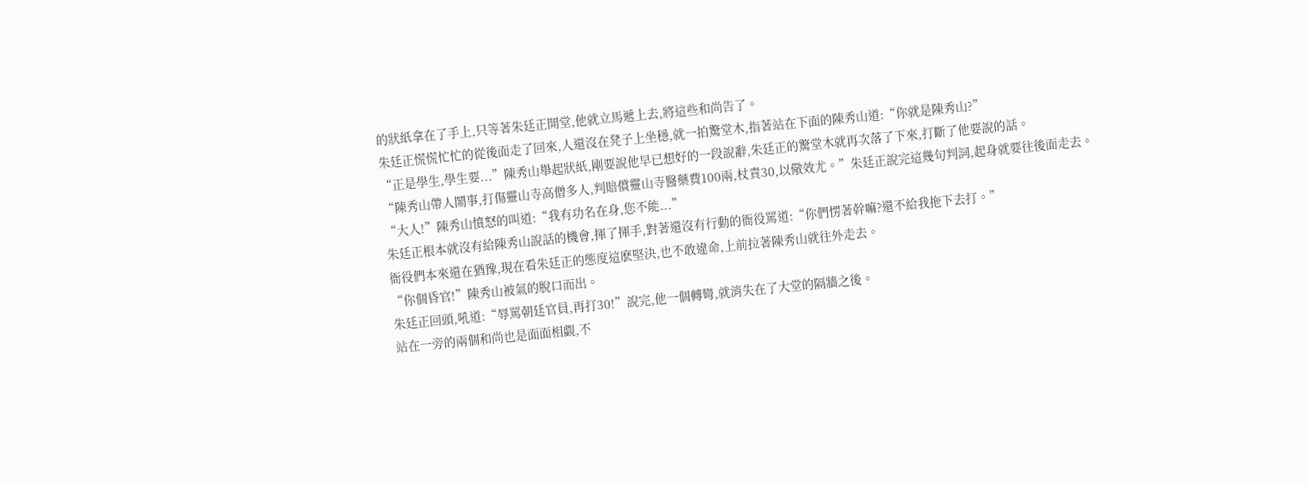的狀紙拿在了手上,只等著朱廷正開堂,他就立馬遞上去,將這些和尚告了。
朱廷正慌慌忙忙的從後面走了回來,人還沒在凳子上坐穩,就一拍驚堂木,指著站在下面的陳秀山道:“你就是陳秀山?”
“正是學生,學生要...”陳秀山舉起狀紙,剛要說他早已想好的一段說辭,朱廷正的驚堂木就再次落了下來,打斷了他要說的話。
“陳秀山帶人鬧事,打傷靈山寺高僧多人,判賠償靈山寺醫藥費100兩,杖責30,以儆效尤。”朱廷正說完這幾句判詞,起身就要往後面走去。
“大人!”陳秀山憤怒的叫道:“我有功名在身,您不能...”
朱廷正根本就沒有給陳秀山說話的機會,揮了揮手,對著還沒有行動的衙役罵道:“你們愣著幹嘛?還不給我拖下去打。”
衙役們本來還在猶豫,現在看朱廷正的態度這麽堅決,也不敢違命,上前拉著陳秀山就往外走去。
“你個昏官!”陳秀山被氣的脫口而出。
朱廷正回頭,吼道:“辱罵朝廷官員,再打30!”說完,他一個轉彎,就消失在了大堂的隔牆之後。
站在一旁的兩個和尚也是面面相覷,不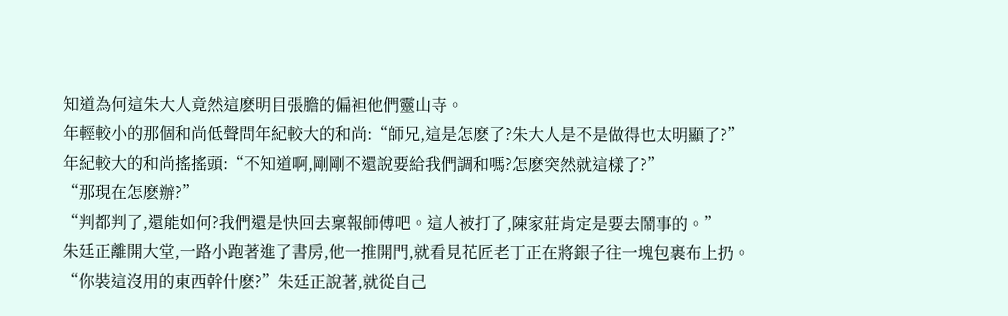知道為何這朱大人竟然這麽明目張膽的偏袒他們靈山寺。
年輕較小的那個和尚低聲問年紀較大的和尚:“師兄,這是怎麽了?朱大人是不是做得也太明顯了?”
年紀較大的和尚搖搖頭:“不知道啊,剛剛不還說要給我們調和嗎?怎麽突然就這樣了?”
“那現在怎麽辦?”
“判都判了,還能如何?我們還是快回去稟報師傅吧。這人被打了,陳家莊肯定是要去鬧事的。”
朱廷正離開大堂,一路小跑著進了書房,他一推開門,就看見花匠老丁正在將銀子往一塊包裹布上扔。
“你裝這沒用的東西幹什麽?”朱廷正說著,就從自己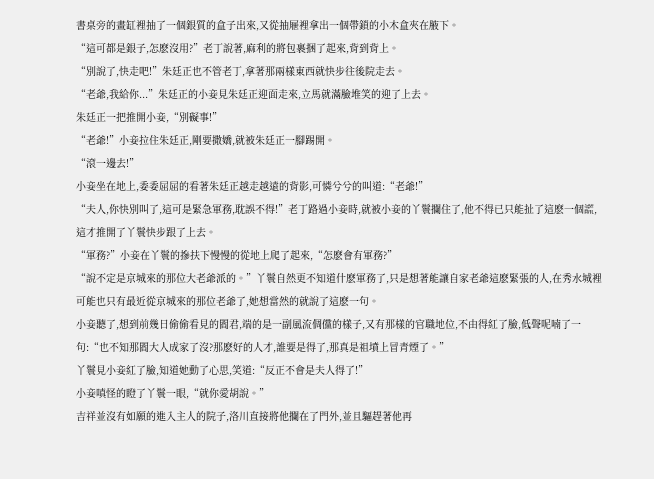書桌旁的畫缸裡抽了一個銀質的盒子出來,又從抽屜裡拿出一個帶鎖的小木盒夾在腋下。
“這可都是銀子,怎麽沒用?”老丁說著,麻利的將包裹捆了起來,背到背上。
“別說了,快走吧!”朱廷正也不管老丁,拿著那兩樣東西就快步往後院走去。
“老爺,我給你...”朱廷正的小妾見朱廷正迎面走來,立馬就滿臉堆笑的迎了上去。
朱廷正一把推開小妾,“別礙事!”
“老爺!”小妾拉住朱廷正,剛要撒嬌,就被朱廷正一腳踢開。
“滾一邊去!”
小妾坐在地上,委委屈屈的看著朱廷正越走越遠的背影,可憐兮兮的叫道:“老爺!”
“夫人,你快別叫了,這可是緊急軍務,耽誤不得!”老丁路過小妾時,就被小妾的丫鬟攔住了,他不得已只能扯了這麽一個謊,這才推開了丫鬟快步跟了上去。
“軍務?”小妾在丫鬟的摻扶下慢慢的從地上爬了起來,“怎麽會有軍務?”
“說不定是京城來的那位大老爺派的。”丫鬟自然更不知道什麽軍務了,只是想著能讓自家老爺這麽緊張的人,在秀水城裡可能也只有最近從京城來的那位老爺了,她想當然的就說了這麽一句。
小妾聽了,想到前幾日偷偷看見的閻君,端的是一副風流倜儻的樣子,又有那樣的官職地位,不由得紅了臉,低聲呢喃了一句:“也不知那閻大人成家了沒?那麽好的人才,誰要是得了,那真是祖墳上冒青煙了。”
丫鬟見小妾紅了臉,知道她動了心思,笑道:“反正不會是夫人得了!”
小妾嗔怪的瞪了丫鬟一眼,“就你愛胡說。”
吉祥並沒有如願的進入主人的院子,洛川直接將他攔在了門外,並且驅趕著他再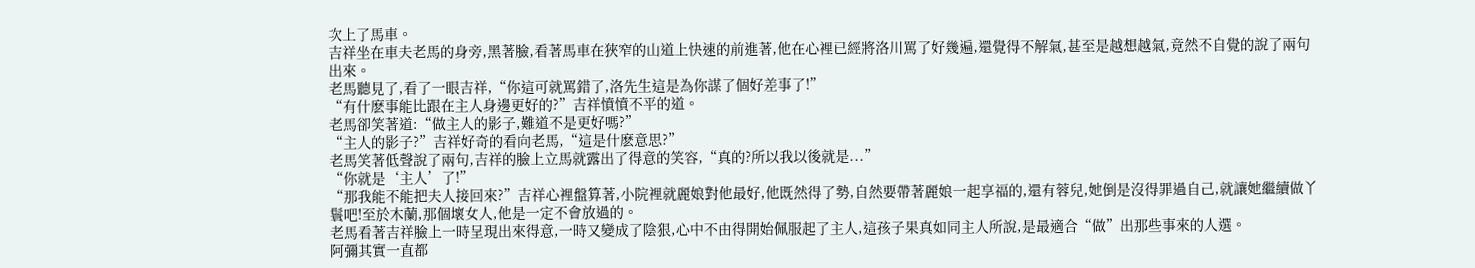次上了馬車。
吉祥坐在車夫老馬的身旁,黑著臉,看著馬車在狹窄的山道上快速的前進著,他在心裡已經將洛川罵了好幾遍,還覺得不解氣,甚至是越想越氣,竟然不自覺的說了兩句出來。
老馬聽見了,看了一眼吉祥,“你這可就罵錯了,洛先生這是為你謀了個好差事了!”
“有什麽事能比跟在主人身邊更好的?”吉祥憤憤不平的道。
老馬卻笑著道:“做主人的影子,難道不是更好嗎?”
“主人的影子?”吉祥好奇的看向老馬,“這是什麽意思?”
老馬笑著低聲說了兩句,吉祥的臉上立馬就露出了得意的笑容,“真的?所以我以後就是...”
“你就是‘主人’了!”
“那我能不能把夫人接回來?”吉祥心裡盤算著,小院裡就麗娘對他最好,他既然得了勢,自然要帶著麗娘一起享福的,還有蓉兒,她倒是沒得罪過自己,就讓她繼續做丫鬟吧!至於木蘭,那個壞女人,他是一定不會放過的。
老馬看著吉祥臉上一時呈現出來得意,一時又變成了陰狠,心中不由得開始佩服起了主人,這孩子果真如同主人所說,是最適合“做”出那些事來的人選。
阿彌其實一直都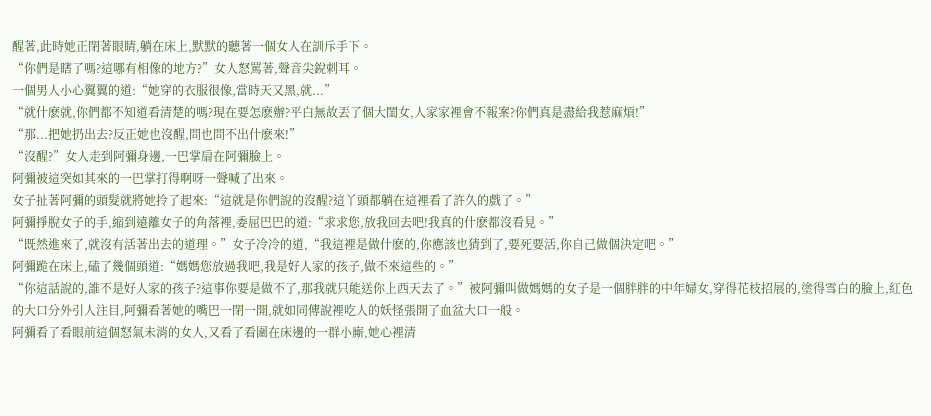醒著,此時她正閉著眼睛,躺在床上,默默的聽著一個女人在訓斥手下。
“你們是瞎了嗎?這哪有相像的地方?”女人怒罵著,聲音尖銳刺耳。
一個男人小心翼翼的道:“她穿的衣服很像,當時天又黑,就...”
“就什麽就,你們都不知道看清楚的嗎?現在要怎麽辦?平白無故丟了個大閨女,人家家裡會不報案?你們真是盡給我惹麻煩!”
“那...把她扔出去?反正她也沒醒,問也問不出什麽來!”
“沒醒?”女人走到阿彌身邊,一巴掌扇在阿彌臉上。
阿彌被這突如其來的一巴掌打得啊呀一聲喊了出來。
女子扯著阿彌的頭髮就將她拎了起來:“這就是你們說的沒醒?這丫頭都躺在這裡看了許久的戲了。”
阿彌掙脫女子的手,縮到遠離女子的角落裡,委屈巴巴的道:“求求您,放我回去吧!我真的什麽都沒看見。”
“既然進來了,就沒有活著出去的道理。”女子冷冷的道,“我這裡是做什麽的,你應該也猜到了,要死要活,你自己做個決定吧。”
阿彌跪在床上,磕了幾個頭道:“媽媽您放過我吧,我是好人家的孩子,做不來這些的。”
“你這話說的,誰不是好人家的孩子?這事你要是做不了,那我就只能送你上西天去了。”被阿彌叫做媽媽的女子是一個胖胖的中年婦女,穿得花枝招展的,塗得雪白的臉上,紅色的大口分外引人注目,阿彌看著她的嘴巴一閉一開,就如同傳說裡吃人的妖怪張開了血盆大口一般。
阿彌看了看眼前這個怒氣未消的女人,又看了看圍在床邊的一群小廝,她心裡清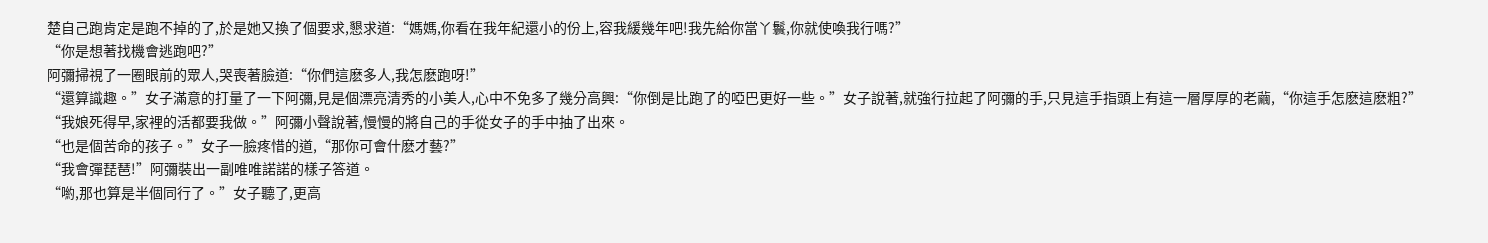楚自己跑肯定是跑不掉的了,於是她又換了個要求,懇求道:“媽媽,你看在我年紀還小的份上,容我緩幾年吧!我先給你當丫鬟,你就使喚我行嗎?”
“你是想著找機會逃跑吧?”
阿彌掃視了一圈眼前的眾人,哭喪著臉道:“你們這麽多人,我怎麽跑呀!”
“還算識趣。”女子滿意的打量了一下阿彌,見是個漂亮清秀的小美人,心中不免多了幾分高興:“你倒是比跑了的啞巴更好一些。”女子說著,就強行拉起了阿彌的手,只見這手指頭上有這一層厚厚的老繭,“你這手怎麽這麽粗?”
“我娘死得早,家裡的活都要我做。”阿彌小聲說著,慢慢的將自己的手從女子的手中抽了出來。
“也是個苦命的孩子。”女子一臉疼惜的道,“那你可會什麽才藝?”
“我會彈琵琶!”阿彌裝出一副唯唯諾諾的樣子答道。
“喲,那也算是半個同行了。”女子聽了,更高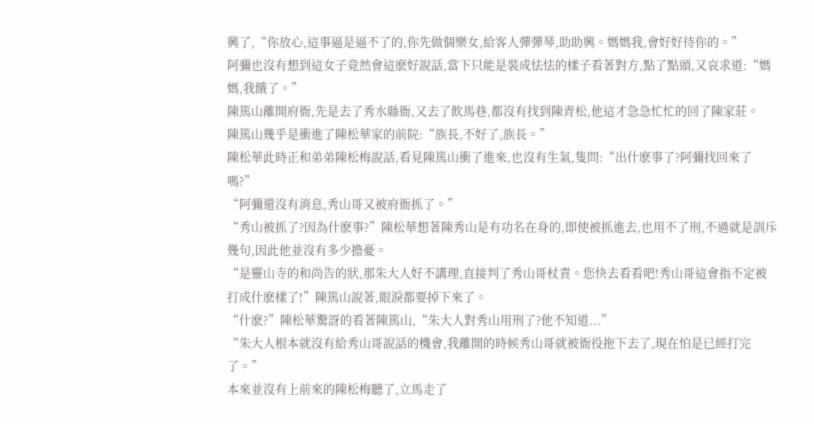興了,“你放心,這事逼是逼不了的,你先做個樂女,給客人彈彈琴,助助興。媽媽我,會好好待你的。”
阿彌也沒有想到這女子竟然會這麽好說話,當下只能是裝成怯怯的樣子看著對方,點了點頭,又哀求道:“媽媽,我餓了。”
陳篤山離開府衙,先是去了秀水縣衙,又去了飲馬巷,都沒有找到陳青松,他這才急急忙忙的回了陳家莊。
陳篤山幾乎是衝進了陳松華家的前院:“族長,不好了,族長。”
陳松華此時正和弟弟陳松梅說話,看見陳篤山衝了進來,也沒有生氣,隻問:“出什麽事了?阿彌找回來了嗎?”
“阿彌還沒有消息,秀山哥又被府衙抓了。”
“秀山被抓了?因為什麽事?”陳松華想著陳秀山是有功名在身的,即使被抓進去,也用不了刑,不過就是訓斥幾句,因此他並沒有多少擔憂。
“是靈山寺的和尚告的狀,那朱大人好不講理,直接判了秀山哥杖責。您快去看看吧!秀山哥這會指不定被打成什麽樣了!”陳篤山說著,眼淚都要掉下來了。
“什麽?”陳松華驚訝的看著陳篤山,“朱大人對秀山用刑了?他不知道...”
“朱大人根本就沒有給秀山哥說話的機會,我離開的時候秀山哥就被衙役拖下去了,現在怕是已經打完了。”
本來並沒有上前來的陳松梅聽了,立馬走了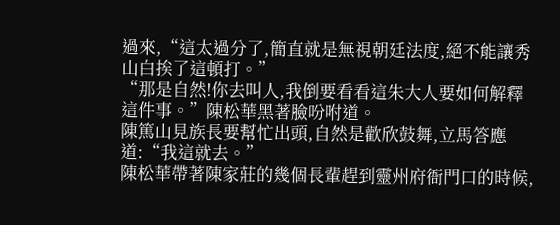過來,“這太過分了,簡直就是無視朝廷法度,絕不能讓秀山白挨了這頓打。”
“那是自然!你去叫人,我倒要看看這朱大人要如何解釋這件事。”陳松華黑著臉吩咐道。
陳篤山見族長要幫忙出頭,自然是歡欣鼓舞,立馬答應道:“我這就去。”
陳松華帶著陳家莊的幾個長輩趕到靈州府衙門口的時候,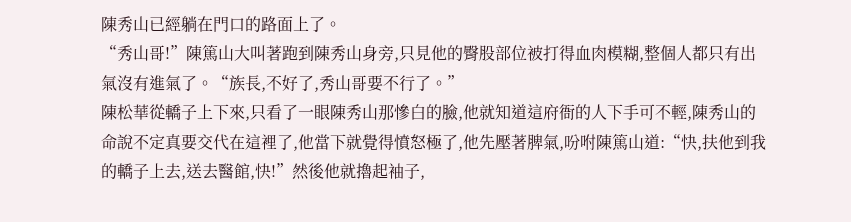陳秀山已經躺在門口的路面上了。
“秀山哥!”陳篤山大叫著跑到陳秀山身旁,只見他的臀股部位被打得血肉模糊,整個人都只有出氣沒有進氣了。“族長,不好了,秀山哥要不行了。”
陳松華從轎子上下來,只看了一眼陳秀山那慘白的臉,他就知道這府衙的人下手可不輕,陳秀山的命說不定真要交代在這裡了,他當下就覺得憤怒極了,他先壓著脾氣,吩咐陳篤山道:“快,扶他到我的轎子上去,送去醫館,快!”然後他就擼起袖子,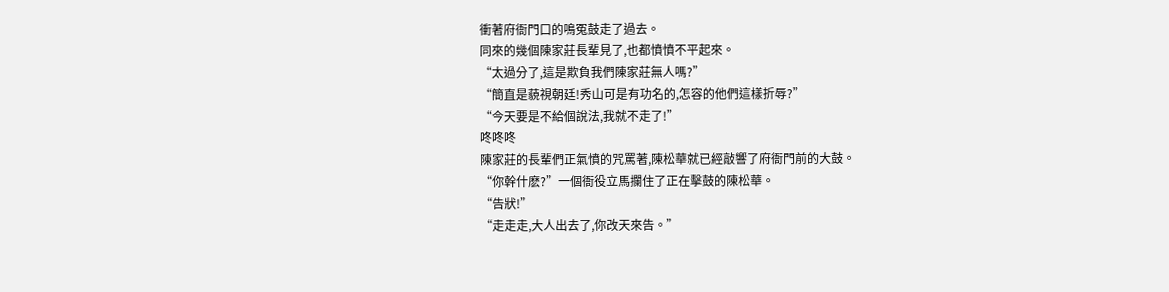衝著府衙門口的鳴冤鼓走了過去。
同來的幾個陳家莊長輩見了,也都憤憤不平起來。
“太過分了,這是欺負我們陳家莊無人嗎?”
“簡直是藐視朝廷!秀山可是有功名的,怎容的他們這樣折辱?”
“今天要是不給個說法,我就不走了!”
咚咚咚
陳家莊的長輩們正氣憤的咒罵著,陳松華就已經敲響了府衙門前的大鼓。
“你幹什麽?”一個衙役立馬攔住了正在擊鼓的陳松華。
“告狀!”
“走走走,大人出去了,你改天來告。”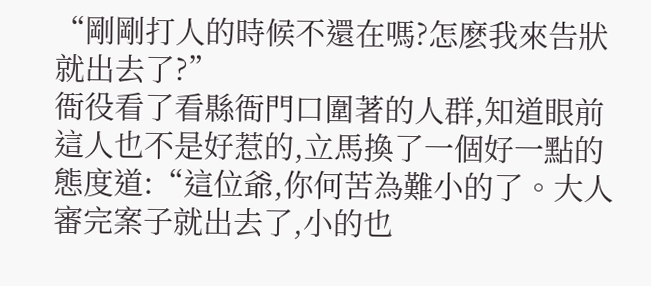“剛剛打人的時候不還在嗎?怎麽我來告狀就出去了?”
衙役看了看縣衙門口圍著的人群,知道眼前這人也不是好惹的,立馬換了一個好一點的態度道:“這位爺,你何苦為難小的了。大人審完案子就出去了,小的也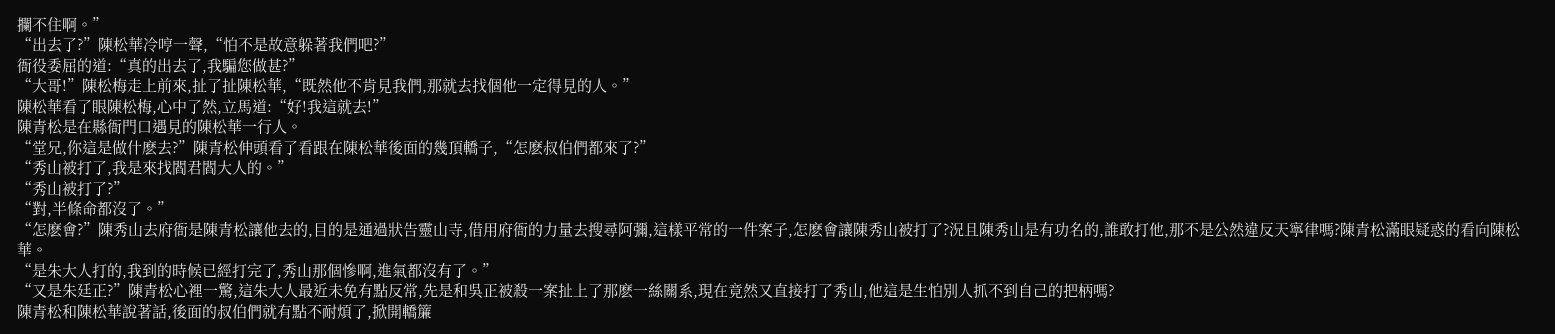攔不住啊。”
“出去了?”陳松華冷哼一聲,“怕不是故意躲著我們吧?”
衙役委屈的道:“真的出去了,我騙您做甚?”
“大哥!”陳松梅走上前來,扯了扯陳松華,“既然他不肯見我們,那就去找個他一定得見的人。”
陳松華看了眼陳松梅,心中了然,立馬道:“好!我這就去!”
陳青松是在縣衙門口遇見的陳松華一行人。
“堂兄,你這是做什麽去?”陳青松伸頭看了看跟在陳松華後面的幾頂轎子,“怎麽叔伯們都來了?”
“秀山被打了,我是來找閻君閻大人的。”
“秀山被打了?”
“對,半條命都沒了。”
“怎麽會?”陳秀山去府衙是陳青松讓他去的,目的是通過狀告靈山寺,借用府衙的力量去搜尋阿彌,這樣平常的一件案子,怎麽會讓陳秀山被打了?況且陳秀山是有功名的,誰敢打他,那不是公然違反天寧律嗎?陳青松滿眼疑惑的看向陳松華。
“是朱大人打的,我到的時候已經打完了,秀山那個慘啊,進氣都沒有了。”
“又是朱廷正?”陳青松心裡一驚,這朱大人最近未免有點反常,先是和吳正被殺一案扯上了那麽一絲關系,現在竟然又直接打了秀山,他這是生怕別人抓不到自己的把柄嗎?
陳青松和陳松華說著話,後面的叔伯們就有點不耐煩了,掀開轎簾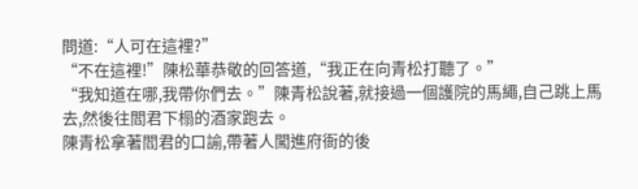問道:“人可在這裡?”
“不在這裡!”陳松華恭敬的回答道,“我正在向青松打聽了。”
“我知道在哪,我帶你們去。”陳青松說著,就接過一個護院的馬繩,自己跳上馬去,然後往閻君下榻的酒家跑去。
陳青松拿著閻君的口諭,帶著人闖進府衙的後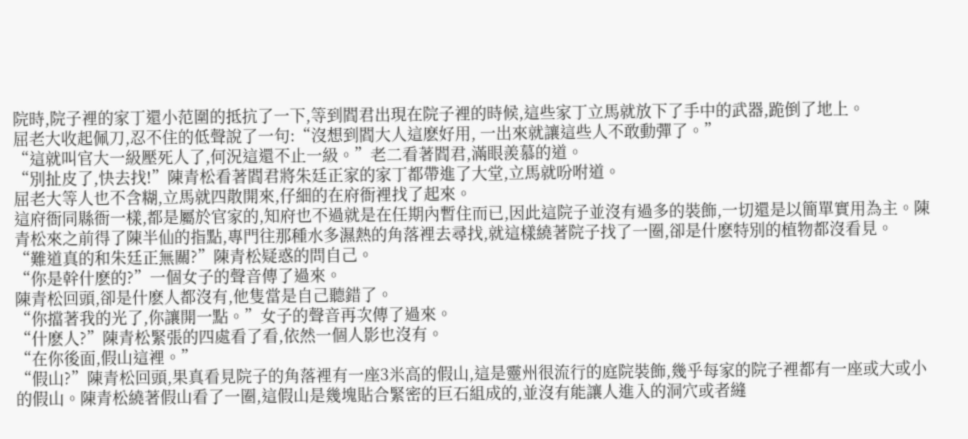院時,院子裡的家丁還小范圍的抵抗了一下,等到閻君出現在院子裡的時候,這些家丁立馬就放下了手中的武器,跪倒了地上。
屈老大收起佩刀,忍不住的低聲說了一句:“沒想到閻大人這麽好用, 一出來就讓這些人不敢動彈了。”
“這就叫官大一級壓死人了,何況這還不止一級。”老二看著閻君,滿眼羨慕的道。
“別扯皮了,快去找!”陳青松看著閻君將朱廷正家的家丁都帶進了大堂,立馬就吩咐道。
屈老大等人也不含糊,立馬就四散開來,仔細的在府衙裡找了起來。
這府衙同縣衙一樣,都是屬於官家的,知府也不過就是在任期內暫住而已,因此這院子並沒有過多的裝飾,一切還是以簡單實用為主。陳青松來之前得了陳半仙的指點,專門往那種水多濕熱的角落裡去尋找,就這樣繞著院子找了一圈,卻是什麽特別的植物都沒看見。
“難道真的和朱廷正無關?”陳青松疑惑的問自己。
“你是幹什麽的?”一個女子的聲音傳了過來。
陳青松回頭,卻是什麽人都沒有,他隻當是自己聽錯了。
“你擋著我的光了,你讓開一點。”女子的聲音再次傳了過來。
“什麽人?”陳青松緊張的四處看了看,依然一個人影也沒有。
“在你後面,假山這裡。”
“假山?”陳青松回頭,果真看見院子的角落裡有一座3米高的假山,這是靈州很流行的庭院裝飾,幾乎每家的院子裡都有一座或大或小的假山。陳青松繞著假山看了一圈,這假山是幾塊貼合緊密的巨石組成的,並沒有能讓人進入的洞穴或者縫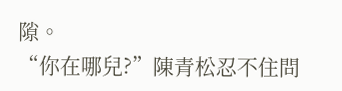隙。
“你在哪兒?”陳青松忍不住問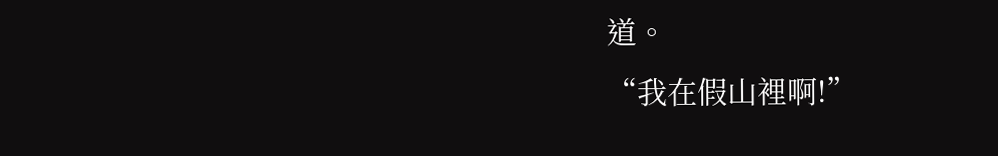道。
“我在假山裡啊!”